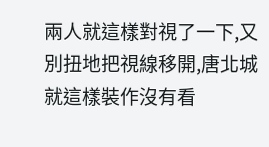兩人就這樣對視了一下,又別扭地把視線移開,唐北城就這樣裝作沒有看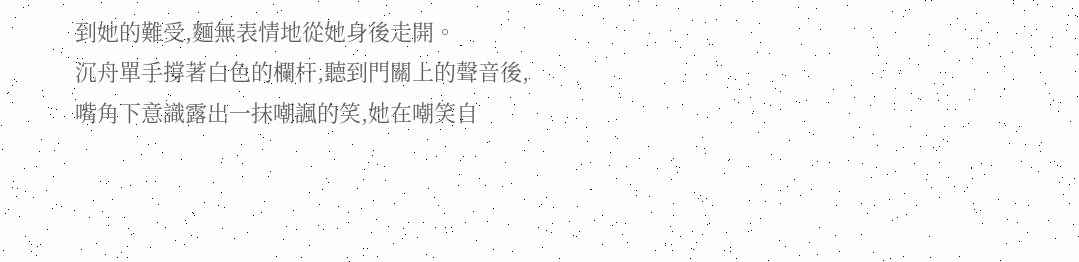到她的難受,麵無表情地從她身後走開。
沉舟單手撐著白色的欄杆,聽到門關上的聲音後,嘴角下意識露出一抹嘲諷的笑,她在嘲笑自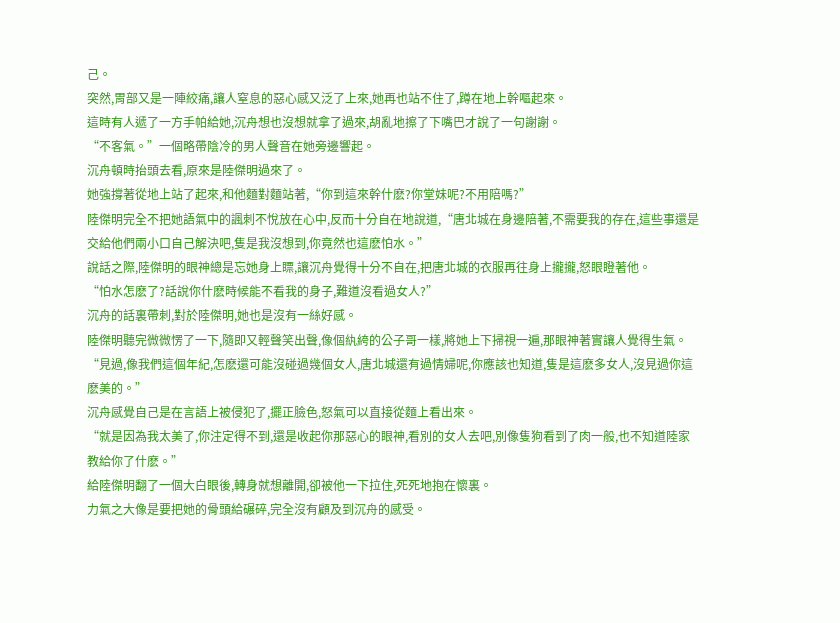己。
突然,胃部又是一陣絞痛,讓人窒息的惡心感又泛了上來,她再也站不住了,蹲在地上幹嘔起來。
這時有人遞了一方手帕給她,沉舟想也沒想就拿了過來,胡亂地擦了下嘴巴才說了一句謝謝。
“不客氣。”一個略帶陰冷的男人聲音在她旁邊響起。
沉舟頓時抬頭去看,原來是陸傑明過來了。
她強撐著從地上站了起來,和他麵對麵站著,“你到這來幹什麽?你堂妹呢?不用陪嗎?”
陸傑明完全不把她語氣中的諷刺不悅放在心中,反而十分自在地說道,“唐北城在身邊陪著,不需要我的存在,這些事還是交給他們兩小口自己解決吧,隻是我沒想到,你竟然也這麽怕水。”
說話之際,陸傑明的眼神總是忘她身上瞟,讓沉舟覺得十分不自在,把唐北城的衣服再往身上攏攏,怒眼瞪著他。
“怕水怎麽了?話說你什麽時候能不看我的身子,難道沒看過女人?”
沉舟的話裏帶刺,對於陸傑明,她也是沒有一絲好感。
陸傑明聽完微微愣了一下,隨即又輕聲笑出聲,像個紈絝的公子哥一樣,將她上下掃視一遍,那眼神著實讓人覺得生氣。
“見過,像我們這個年紀,怎麽還可能沒碰過幾個女人,唐北城還有過情婦呢,你應該也知道,隻是這麽多女人,沒見過你這麽美的。”
沉舟感覺自己是在言語上被侵犯了,擺正臉色,怒氣可以直接從麵上看出來。
“就是因為我太美了,你注定得不到,還是收起你那惡心的眼神,看別的女人去吧,別像隻狗看到了肉一般,也不知道陸家教給你了什麽。”
給陸傑明翻了一個大白眼後,轉身就想離開,卻被他一下拉住,死死地抱在懷裏。
力氣之大像是要把她的骨頭給碾碎,完全沒有顧及到沉舟的感受。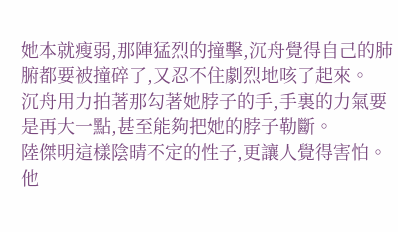她本就瘦弱,那陣猛烈的撞擊,沉舟覺得自己的肺腑都要被撞碎了,又忍不住劇烈地咳了起來。
沉舟用力拍著那勾著她脖子的手,手裏的力氣要是再大一點,甚至能夠把她的脖子勒斷。
陸傑明這樣陰晴不定的性子,更讓人覺得害怕。
他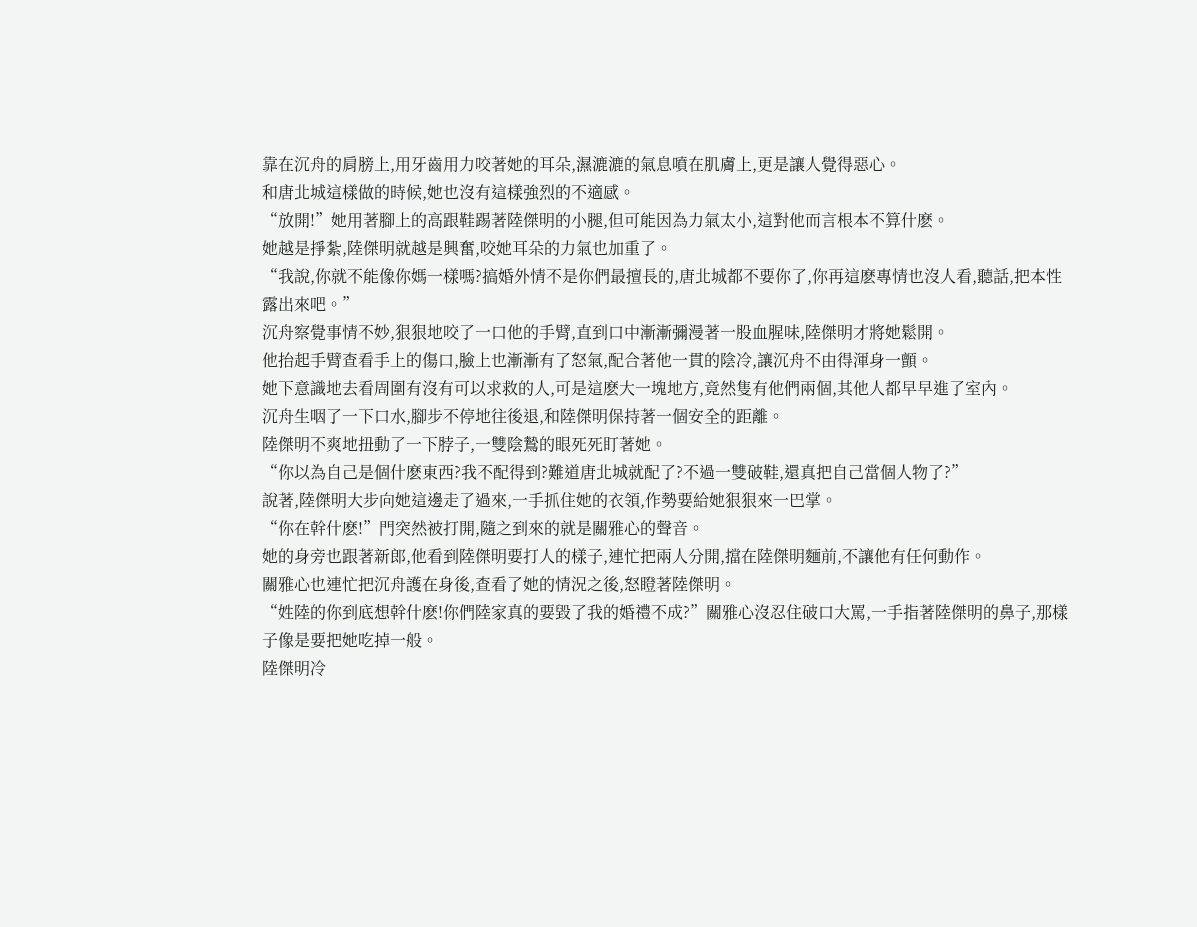靠在沉舟的肩膀上,用牙齒用力咬著她的耳朵,濕漉漉的氣息噴在肌膚上,更是讓人覺得惡心。
和唐北城這樣做的時候,她也沒有這樣強烈的不適感。
“放開!”她用著腳上的高跟鞋踢著陸傑明的小腿,但可能因為力氣太小,這對他而言根本不算什麽。
她越是掙紮,陸傑明就越是興奮,咬她耳朵的力氣也加重了。
“我說,你就不能像你媽一樣嗎?搞婚外情不是你們最擅長的,唐北城都不要你了,你再這麽專情也沒人看,聽話,把本性露出來吧。”
沉舟察覺事情不妙,狠狠地咬了一口他的手臂,直到口中漸漸彌漫著一股血腥味,陸傑明才將她鬆開。
他抬起手臂查看手上的傷口,臉上也漸漸有了怒氣,配合著他一貫的陰冷,讓沉舟不由得渾身一顫。
她下意識地去看周圍有沒有可以求救的人,可是這麽大一塊地方,竟然隻有他們兩個,其他人都早早進了室內。
沉舟生咽了一下口水,腳步不停地往後退,和陸傑明保持著一個安全的距離。
陸傑明不爽地扭動了一下脖子,一雙陰鷙的眼死死盯著她。
“你以為自己是個什麽東西?我不配得到?難道唐北城就配了?不過一雙破鞋,還真把自己當個人物了?”
說著,陸傑明大步向她這邊走了過來,一手抓住她的衣領,作勢要給她狠狠來一巴掌。
“你在幹什麽!”門突然被打開,隨之到來的就是關雅心的聲音。
她的身旁也跟著新郎,他看到陸傑明要打人的樣子,連忙把兩人分開,擋在陸傑明麵前,不讓他有任何動作。
關雅心也連忙把沉舟護在身後,查看了她的情況之後,怒瞪著陸傑明。
“姓陸的你到底想幹什麽!你們陸家真的要毀了我的婚禮不成?”關雅心沒忍住破口大罵,一手指著陸傑明的鼻子,那樣子像是要把她吃掉一般。
陸傑明冷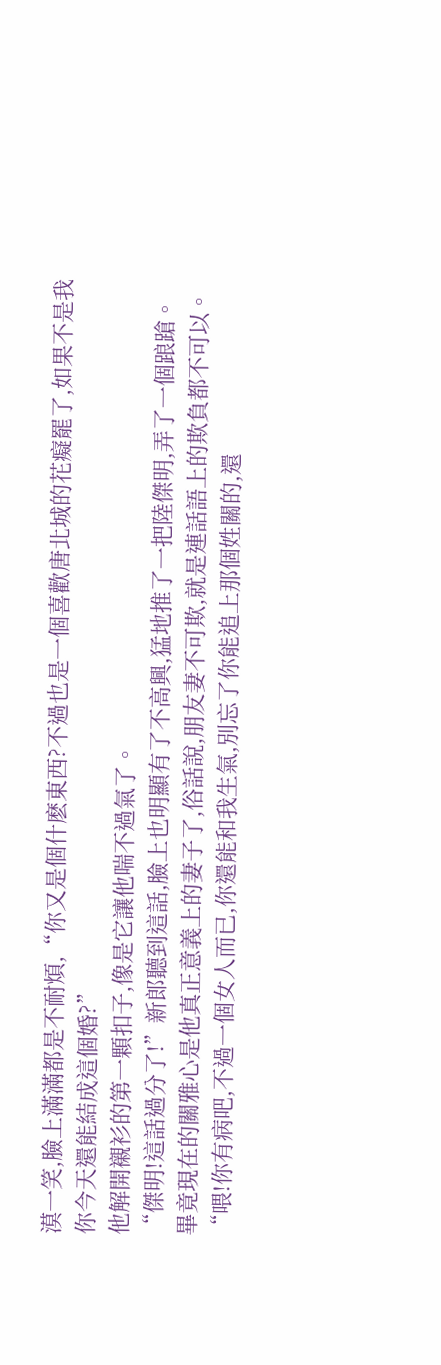漠一笑,臉上滿滿都是不耐煩,“你又是個什麽東西?不過也是一個喜歡唐北城的花癡罷了,如果不是我你今天還能結成這個婚?”
他解開襯衫的第一顆扣子,像是它讓他喘不過氣了。
“傑明!這話過分了!”新郎聽到這話,臉上也明顯有了不高興,猛地推了一把陸傑明,弄了一個踉蹌。
畢竟現在的關雅心是他真正意義上的妻子了,俗話說,朋友妻不可欺,就是連話語上的欺負都不可以。
“喂!你有病吧,不過一個女人而已,你還能和我生氣,別忘了你能追上那個姓關的,還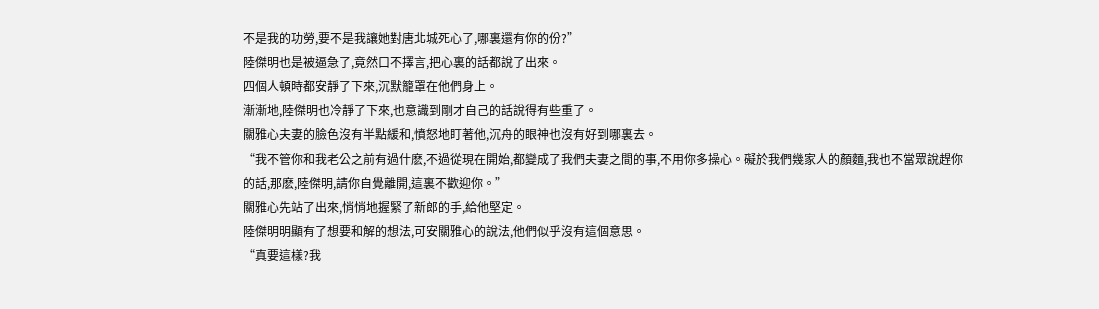不是我的功勞,要不是我讓她對唐北城死心了,哪裏還有你的份?”
陸傑明也是被逼急了,竟然口不擇言,把心裏的話都說了出來。
四個人頓時都安靜了下來,沉默籠罩在他們身上。
漸漸地,陸傑明也冷靜了下來,也意識到剛才自己的話說得有些重了。
關雅心夫妻的臉色沒有半點緩和,憤怒地盯著他,沉舟的眼神也沒有好到哪裏去。
“我不管你和我老公之前有過什麽,不過從現在開始,都變成了我們夫妻之間的事,不用你多操心。礙於我們幾家人的顏麵,我也不當眾說趕你的話,那麽,陸傑明,請你自覺離開,這裏不歡迎你。”
關雅心先站了出來,悄悄地握緊了新郎的手,給他堅定。
陸傑明明顯有了想要和解的想法,可安關雅心的說法,他們似乎沒有這個意思。
“真要這樣?我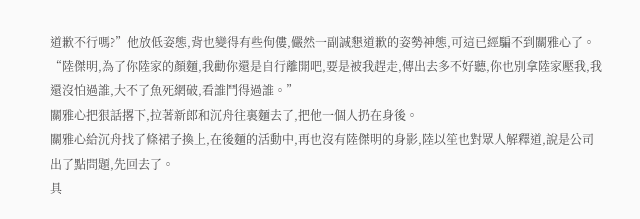道歉不行嗎?”他放低姿態,背也變得有些佝僂,儼然一副誠懇道歉的姿勢神態,可這已經騙不到關雅心了。
“陸傑明,為了你陸家的顏麵,我勸你還是自行離開吧,要是被我趕走,傳出去多不好聽,你也別拿陸家壓我,我還沒怕過誰,大不了魚死網破,看誰鬥得過誰。”
關雅心把狠話撂下,拉著新郎和沉舟往裏麵去了,把他一個人扔在身後。
關雅心給沉舟找了條裙子換上,在後麵的活動中,再也沒有陸傑明的身影,陸以笙也對眾人解釋道,說是公司出了點問題,先回去了。
具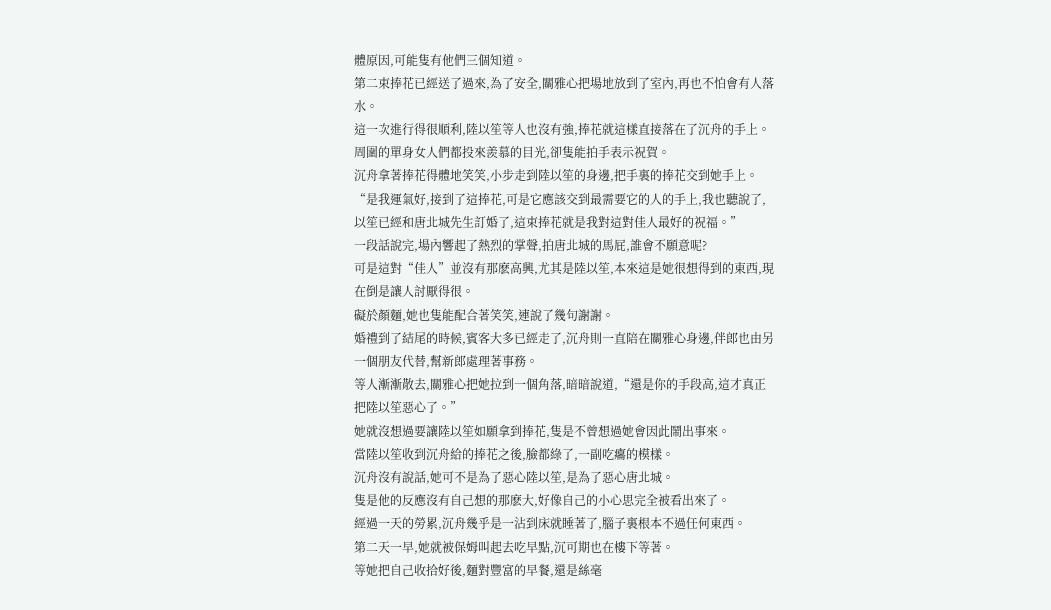體原因,可能隻有他們三個知道。
第二束捧花已經送了過來,為了安全,關雅心把場地放到了室內,再也不怕會有人落水。
這一次進行得很順利,陸以笙等人也沒有強,捧花就這樣直接落在了沉舟的手上。
周圍的單身女人們都投來羨慕的目光,卻隻能拍手表示祝賀。
沉舟拿著捧花得體地笑笑,小步走到陸以笙的身邊,把手裏的捧花交到她手上。
“是我運氣好,接到了這捧花,可是它應該交到最需要它的人的手上,我也聽說了,以笙已經和唐北城先生訂婚了,這束捧花就是我對這對佳人最好的祝福。”
一段話說完,場內響起了熱烈的掌聲,拍唐北城的馬屁,誰會不願意呢?
可是這對“佳人”並沒有那麽高興,尤其是陸以笙,本來這是她很想得到的東西,現在倒是讓人討厭得很。
礙於顏麵,她也隻能配合著笑笑,連說了幾句謝謝。
婚禮到了結尾的時候,賓客大多已經走了,沉舟則一直陪在關雅心身邊,伴郎也由另一個朋友代替,幫新郎處理著事務。
等人漸漸散去,關雅心把她拉到一個角落,暗暗說道,“還是你的手段高,這才真正把陸以笙惡心了。”
她就沒想過要讓陸以笙如願拿到捧花,隻是不曾想過她會因此鬧出事來。
當陸以笙收到沉舟給的捧花之後,臉都綠了,一副吃癟的模樣。
沉舟沒有說話,她可不是為了惡心陸以笙,是為了惡心唐北城。
隻是他的反應沒有自己想的那麽大,好像自己的小心思完全被看出來了。
經過一天的勞累,沉舟幾乎是一沾到床就睡著了,腦子裏根本不過任何東西。
第二天一早,她就被保姆叫起去吃早點,沉可期也在樓下等著。
等她把自己收拾好後,麵對豐富的早餐,還是絲毫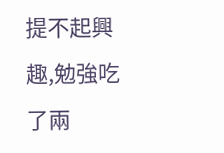提不起興趣,勉強吃了兩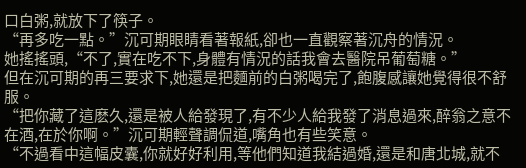口白粥,就放下了筷子。
“再多吃一點。”沉可期眼睛看著報紙,卻也一直觀察著沉舟的情況。
她搖搖頭,“不了,實在吃不下,身體有情況的話我會去醫院吊葡萄糖。”
但在沉可期的再三要求下,她還是把麵前的白粥喝完了,飽腹感讓她覺得很不舒服。
“把你藏了這麽久,還是被人給發現了,有不少人給我發了消息過來,醉翁之意不在酒,在於你啊。”沉可期輕聲調侃道,嘴角也有些笑意。
“不過看中這幅皮囊,你就好好利用,等他們知道我結過婚,還是和唐北城,就不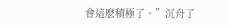會這麽積極了。”沉舟了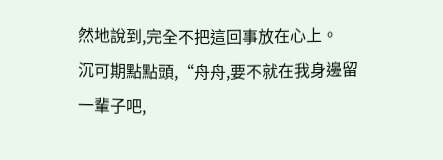然地說到,完全不把這回事放在心上。
沉可期點點頭,“舟舟,要不就在我身邊留一輩子吧,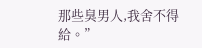那些臭男人,我舍不得給。”